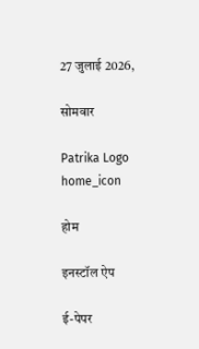27 जुलाई 2026,

सोमवार

Patrika Logo
home_icon

होम

इनस्टॉल ऐप

ई-पेपर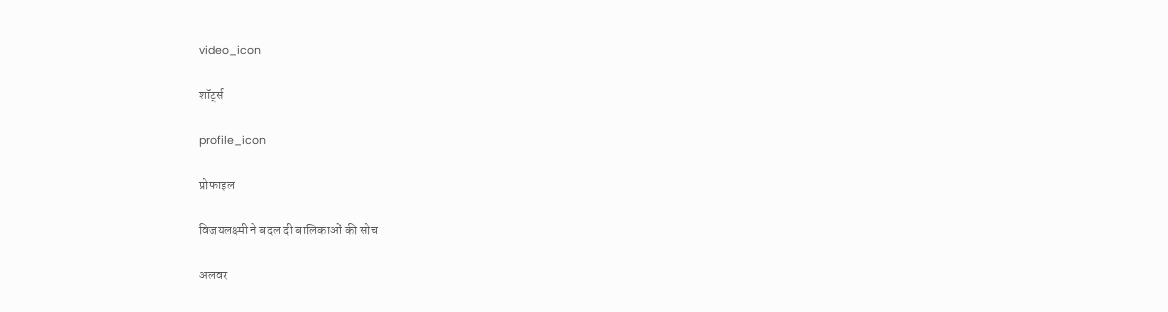video_icon

शॉर्ट्स

profile_icon

प्रोफाइल

विजयलक्ष्मी ने बदल दी बालिकाओं की सोच

अलवर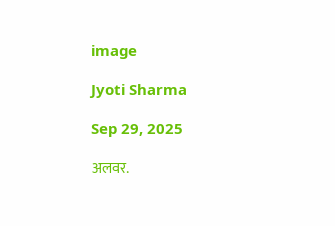image

Jyoti Sharma

Sep 29, 2025

अलवर.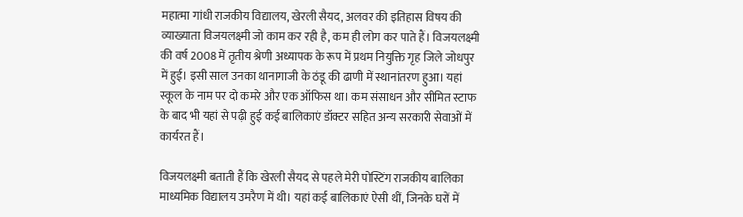महात्मा गांधी राजकीय विद्यालय, खेरली सैयद, अलवर की इतिहास विषय की व्याख्याता विजयलक्ष्मी जो काम कर रही है, कम ही लोग कर पाते हैं। विजयलक्ष्मी की वर्ष 2008 में तृतीय श्रेणी अध्यापक के रूप में प्रथम नियुक्ति गृह जिले जोधपुर में हुई। इसी साल उनका थानागाजी के ठंडू की ढाणी में स्थानांतरण हुआ। यहां स्कूल के नाम पर दो कमरे और एक ऑफिस था। कम संसाधन और सीमित स्टाफ के बाद भी यहां से पढ़ी हुई कई बालिकाएं डॉक्टर सहित अन्य सरकारी सेवाओं में कार्यरत हैं।

विजयलक्ष्मी बताती हैं कि खेरली सैयद से पहले मेरी पोस्टिंग राजकीय बालिका माध्यमिक विद्यालय उमरैण में थी। यहां कई बालिकाएं ऐसी थीं, जिनके घरों में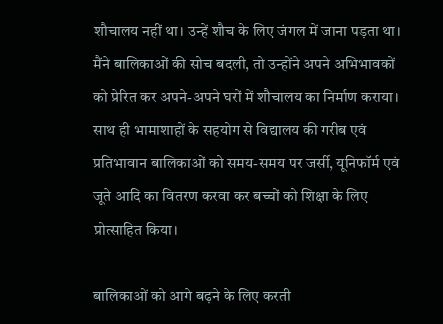शौचालय नहीं था। उन्हें शौच के लिए जंगल में जाना पड़ता था। मैंने बालिकाओं की सोच बदली, तो उन्होंने अपने अभिभावकों को प्रेरित कर अपने-अपने घरों में शौचालय का निर्माण कराया। साथ ही भामाशाहों के सहयोग से विद्यालय की गरीब एवं प्रतिभावान बालिकाओं को समय-समय पर जर्सी, यूनिफॉर्म एवं जूते आदि का वितरण करवा कर बच्चों को शिक्षा के लिए प्रोत्साहित किया।

बालिकाओं को आगे बढ़ने के लिए करती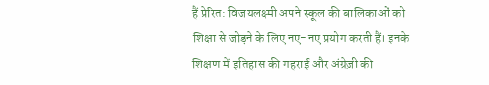हैं प्रेरित: विजयलक्ष्मी अपने स्कूल की बालिकाओं को शिक्षा से जोड़ने के लिए नए-नए प्रयोग करती हैं। इनके शिक्षण में इतिहास की गहराई और अंग्रेज़ी की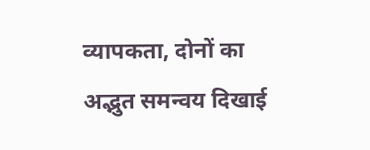व्यापकता, दोनों का अद्भुत समन्वय दिखाई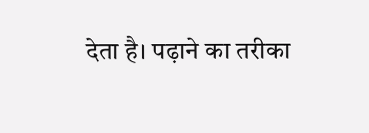देता है। पढ़ाने का तरीका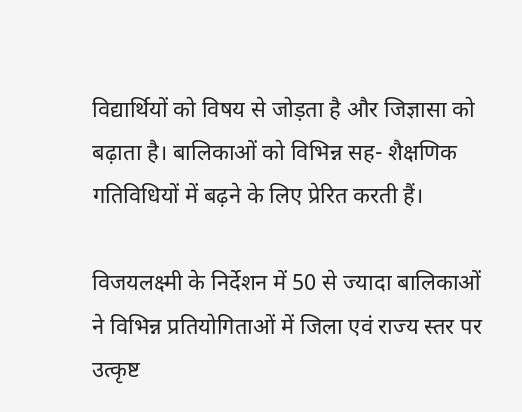विद्यार्थियों को विषय से जोड़ता है और जिज्ञासा को बढ़ाता है। बालिकाओं को विभिन्न सह- शैक्षणिक गतिविधियों में बढ़ने के लिए प्रेरित करती हैं।

विजयलक्ष्मी के निर्देशन में 50 से ज्यादा बालिकाओं ने विभिन्न प्रतियोगिताओं में जिला एवं राज्य स्तर पर उत्कृष्ट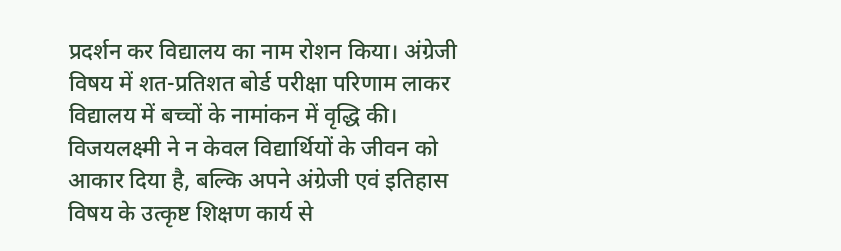प्रदर्शन कर विद्यालय का नाम रोशन किया। अंग्रेजी विषय में शत-प्रतिशत बोर्ड परीक्षा परिणाम लाकर विद्यालय में बच्चों के नामांकन में वृद्धि की। विजयलक्ष्मी ने न केवल विद्यार्थियों के जीवन को आकार दिया है, बल्कि अपने अंग्रेजी एवं इतिहास विषय के उत्कृष्ट शिक्षण कार्य से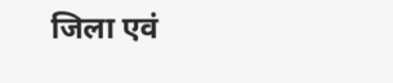जिला एवं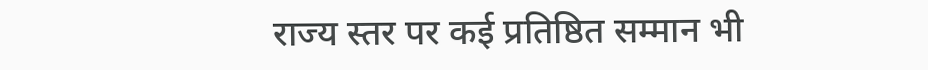राज्य स्तर पर कई प्रतिष्ठित सम्मान भी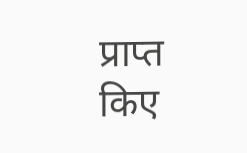प्राप्त किए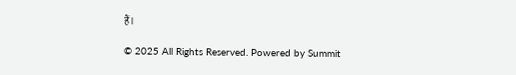हैं।

© 2025 All Rights Reserved. Powered by Summit